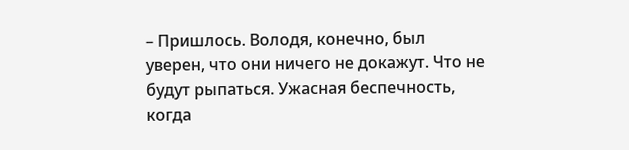– Пришлось. Володя, конечно, был уверен, что они ничего не докажут. Что не будут рыпаться. Ужасная беспечность, когда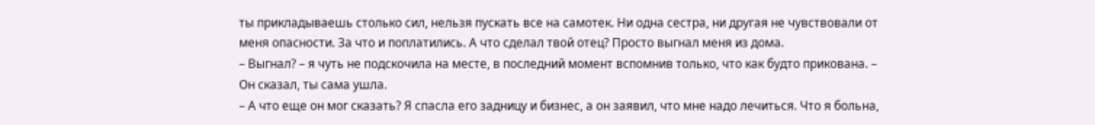ты прикладываешь столько сил, нельзя пускать все на самотек. Ни одна сестра, ни другая не чувствовали от меня опасности. За что и поплатились. А что сделал твой отец? Просто выгнал меня из дома.
– Выгнал? – я чуть не подскочила на месте, в последний момент вспомнив только, что как будто прикована. – Он сказал, ты сама ушла.
– А что еще он мог сказать? Я спасла его задницу и бизнес, а он заявил, что мне надо лечиться. Что я больна,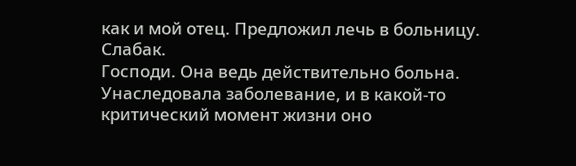как и мой отец. Предложил лечь в больницу. Слабак.
Господи. Она ведь действительно больна. Унаследовала заболевание, и в какой-то критический момент жизни оно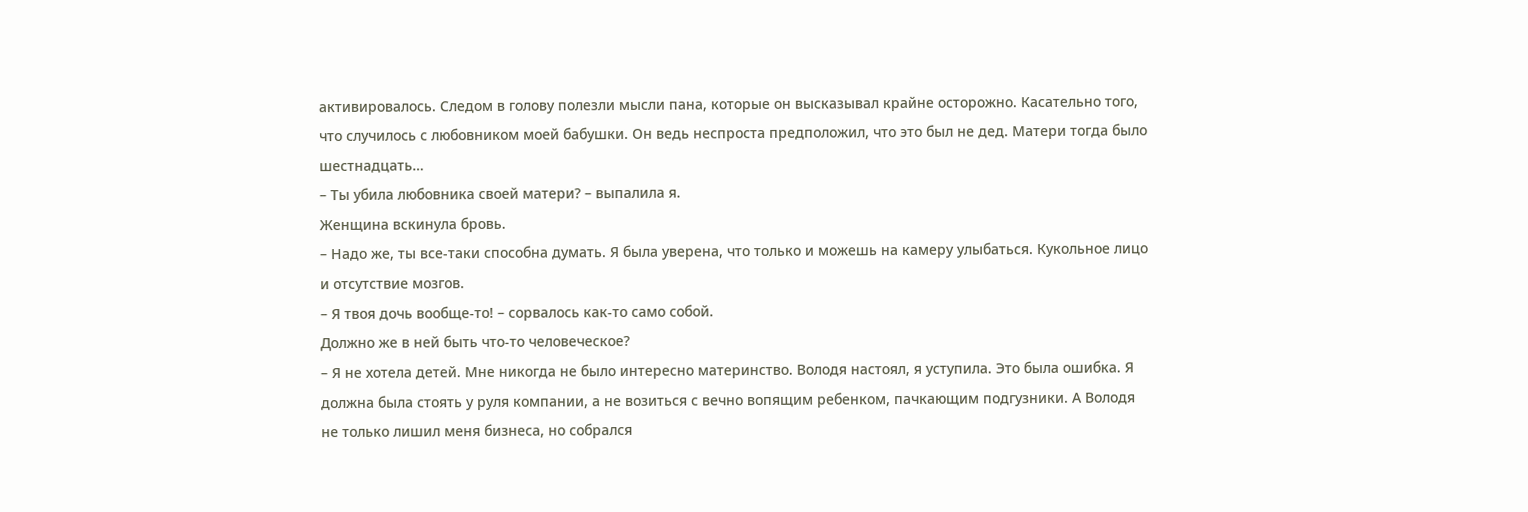активировалось. Следом в голову полезли мысли пана, которые он высказывал крайне осторожно. Касательно того, что случилось с любовником моей бабушки. Он ведь неспроста предположил, что это был не дед. Матери тогда было шестнадцать…
– Ты убила любовника своей матери? – выпалила я.
Женщина вскинула бровь.
– Надо же, ты все-таки способна думать. Я была уверена, что только и можешь на камеру улыбаться. Кукольное лицо и отсутствие мозгов.
– Я твоя дочь вообще-то! – сорвалось как-то само собой.
Должно же в ней быть что-то человеческое?
– Я не хотела детей. Мне никогда не было интересно материнство. Володя настоял, я уступила. Это была ошибка. Я должна была стоять у руля компании, а не возиться с вечно вопящим ребенком, пачкающим подгузники. А Володя не только лишил меня бизнеса, но собрался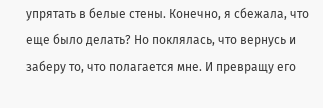упрятать в белые стены. Конечно, я сбежала, что еще было делать? Но поклялась, что вернусь и заберу то, что полагается мне. И превращу его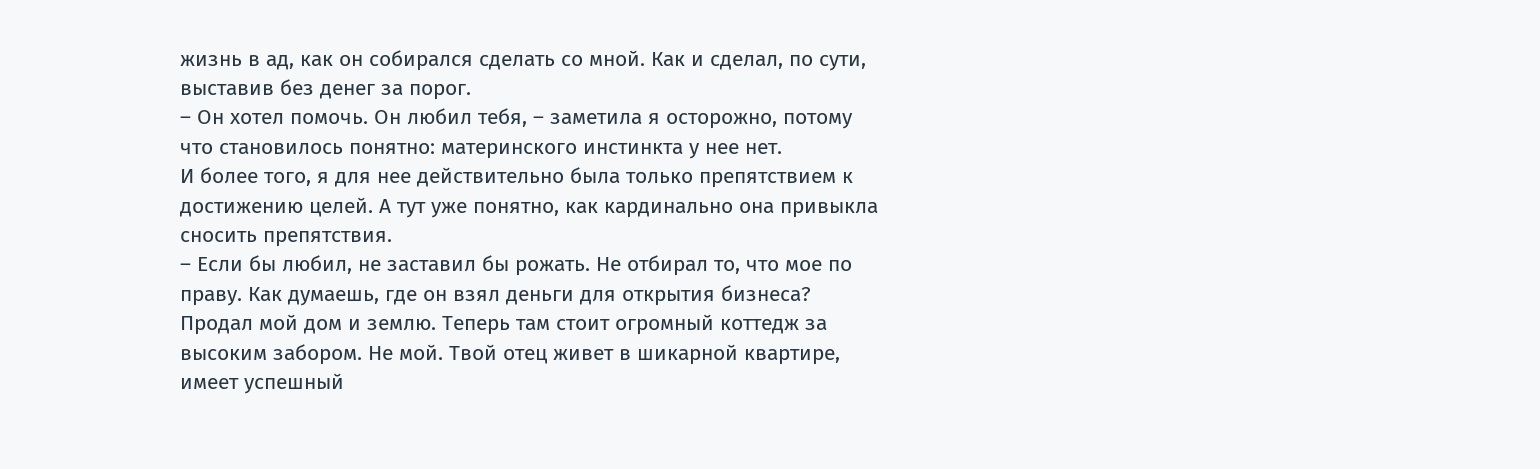жизнь в ад, как он собирался сделать со мной. Как и сделал, по сути, выставив без денег за порог.
– Он хотел помочь. Он любил тебя, – заметила я осторожно, потому что становилось понятно: материнского инстинкта у нее нет.
И более того, я для нее действительно была только препятствием к достижению целей. А тут уже понятно, как кардинально она привыкла сносить препятствия.
– Если бы любил, не заставил бы рожать. Не отбирал то, что мое по праву. Как думаешь, где он взял деньги для открытия бизнеса? Продал мой дом и землю. Теперь там стоит огромный коттедж за высоким забором. Не мой. Твой отец живет в шикарной квартире, имеет успешный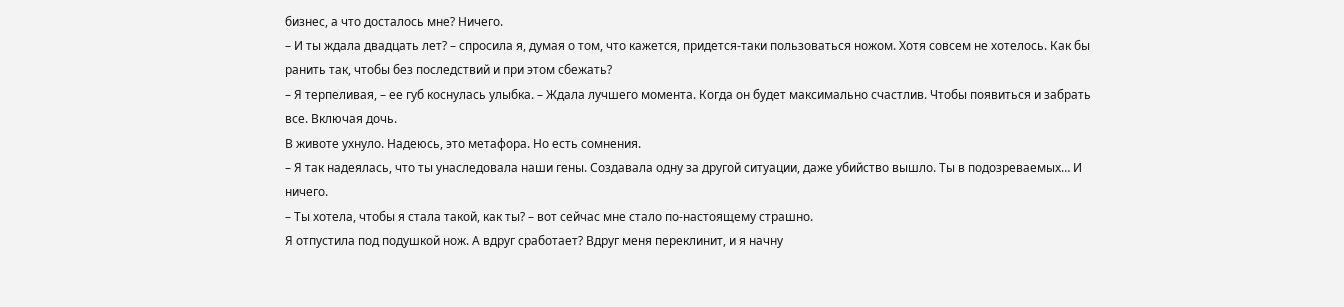бизнес, а что досталось мне? Ничего.
– И ты ждала двадцать лет? – спросила я, думая о том, что кажется, придется-таки пользоваться ножом. Хотя совсем не хотелось. Как бы ранить так, чтобы без последствий и при этом сбежать?
– Я терпеливая, – ее губ коснулась улыбка. – Ждала лучшего момента. Когда он будет максимально счастлив. Чтобы появиться и забрать все. Включая дочь.
В животе ухнуло. Надеюсь, это метафора. Но есть сомнения.
– Я так надеялась, что ты унаследовала наши гены. Создавала одну за другой ситуации, даже убийство вышло. Ты в подозреваемых… И ничего.
– Ты хотела, чтобы я стала такой, как ты? – вот сейчас мне стало по-настоящему страшно.
Я отпустила под подушкой нож. А вдруг сработает? Вдруг меня переклинит, и я начну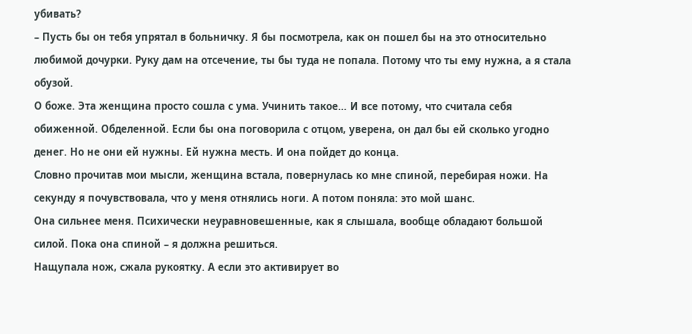убивать?
– Пусть бы он тебя упрятал в больничку. Я бы посмотрела, как он пошел бы на это относительно любимой дочурки. Руку дам на отсечение, ты бы туда не попала. Потому что ты ему нужна, а я стала обузой.
О боже. Эта женщина просто сошла с ума. Учинить такое… И все потому, что считала себя обиженной. Обделенной. Если бы она поговорила с отцом, уверена, он дал бы ей сколько угодно денег. Но не они ей нужны. Ей нужна месть. И она пойдет до конца.
Словно прочитав мои мысли, женщина встала, повернулась ко мне спиной, перебирая ножи. На секунду я почувствовала, что у меня отнялись ноги. А потом поняла: это мой шанс.
Она сильнее меня. Психически неуравновешенные, как я слышала, вообще обладают большой силой. Пока она спиной – я должна решиться.
Нащупала нож, сжала рукоятку. А если это активирует во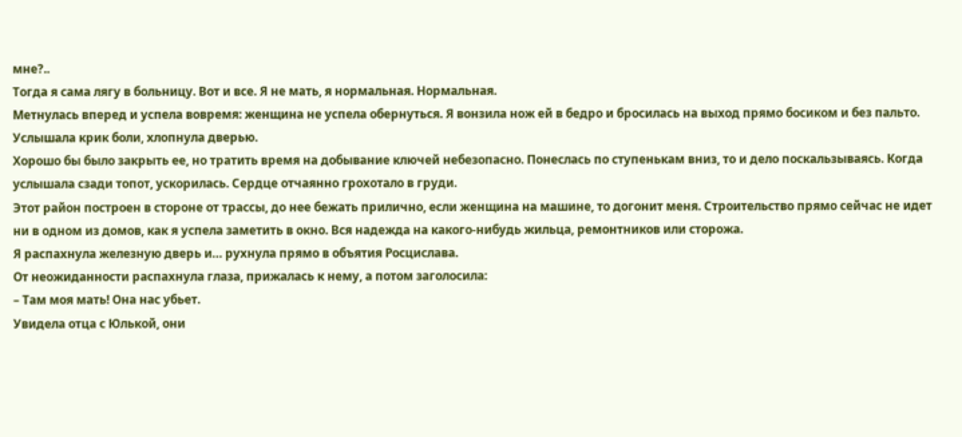мне?..
Тогда я сама лягу в больницу. Вот и все. Я не мать, я нормальная. Нормальная.
Метнулась вперед и успела вовремя: женщина не успела обернуться. Я вонзила нож ей в бедро и бросилась на выход прямо босиком и без пальто. Услышала крик боли, хлопнула дверью.
Хорошо бы было закрыть ее, но тратить время на добывание ключей небезопасно. Понеслась по ступенькам вниз, то и дело поскальзываясь. Когда услышала сзади топот, ускорилась. Сердце отчаянно грохотало в груди.
Этот район построен в стороне от трассы, до нее бежать прилично, если женщина на машине, то догонит меня. Строительство прямо сейчас не идет ни в одном из домов, как я успела заметить в окно. Вся надежда на какого-нибудь жильца, ремонтников или сторожа.
Я распахнула железную дверь и… рухнула прямо в объятия Росцислава.
От неожиданности распахнула глаза, прижалась к нему, а потом заголосила:
– Там моя мать! Она нас убьет.
Увидела отца с Юлькой, они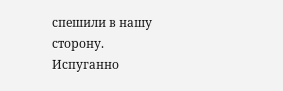спешили в нашу сторону. Испуганно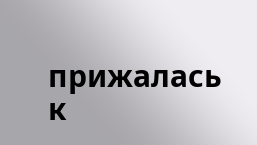прижалась к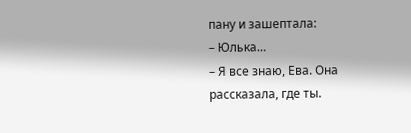пану и зашептала:
– Юлька…
– Я все знаю, Ева. Она рассказала, где ты.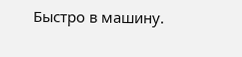Быстро в машину.